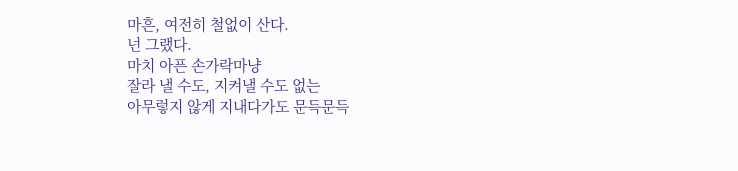마흔, 여전히 철없이 산다.
넌 그랬다.
마치 아픈 손가락마냥
잘라 낼 수도, 지켜낼 수도 없는
아무렇지 않게 지내다가도 문득문득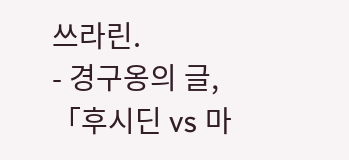쓰라린.
- 경구옹의 글, 「후시딘 vs 마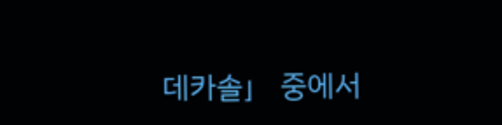데카솔」 중에서